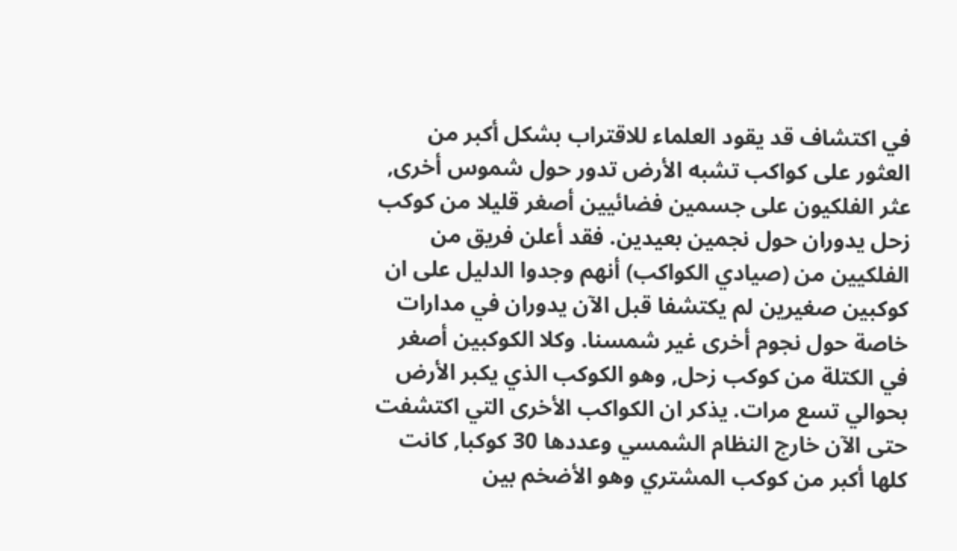في اكتشاف قد يقود العلماء للاقتراب بشكل أكبر من العثور على كواكب تشبه الأرض تدور حول شموس أخرى, عثر الفلكيون على جسمين فضائيين أصغر قليلا من كوكب زحل يدوران حول نجمين بعيدين. فقد أعلن فريق من الفلكيين من (صيادي الكواكب) أنهم وجدوا الدليل على ان كوكبين صغيرين لم يكتشفا قبل الآن يدوران في مدارات خاصة حول نجوم أخرى غير شمسنا. وكلا الكوكبين أصغر في الكتلة من كوكب زحل, وهو الكوكب الذي يكبر الأرض بحوالي تسع مرات. يذكر ان الكواكب الأخرى التي اكتشفت حتى الآن خارج النظام الشمسي وعددها 30 كوكبا, كانت كلها أكبر من كوكب المشتري وهو الأضخم بين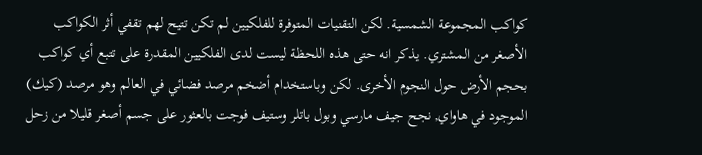كواكب المجموعة الشمسية. لكن التقنيات المتوفرة للفلكيين لم تكن تتيح لهم تقفي أثر الكواكب الأصغر من المشتري. يذكر انه حتى هذه اللحظة ليست لدى الفلكيين المقدرة على تتبع أي كواكب بحجم الأرض حول النجوم الأخرى. لكن وباستخدام أضخم مرصد فضائي في العالم وهو مرصد (كيك) الموجود في هاواي, نجح جيف مارسي وبول باتلر وستيف فوجت بالعثور على جسم أصغر قليلا من زحل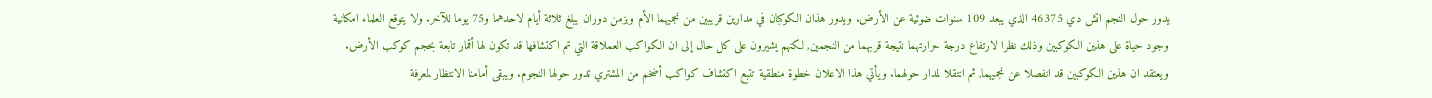يدور حول النجم اتش دي 46375 الذي يبعد 109 سنوات ضوئية عن الأرض. ويدور هذان الكوكبان في مدارين قريبين من نجميهما الأم وبزمن دوران يبلغ ثلاثة أيام لاحدهما و75 يوما للآخر. ولا يتوقع العلماء امكانية وجود حياة على هذين الكوكبين وذلك نظرا لارتفاع درجة حرارتهما نتيجة قربهما من النجمين, لكنهم يشيرون على كل حال إلى ان الكواكب العملاقة التي تم اكتشافها قد تكون لها أقمار تابعة بحجم كوكب الأرض. ويعتقد ان هذين الكوكبين قد انفصلا عن نجميهما, ثم انتقلا لمدار حولهما. ويأتي هذا الاعلان خطوة منطقية تتبع اكتشاف كواكب أضخم من المشتري تدور حولها النجوم. ويبقى أمامنا الانتظار لمعرفة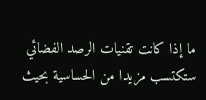ما إذا كانت تقنيات الرصد الفضائي ستكتسب مزيدا من الحساسية بحيث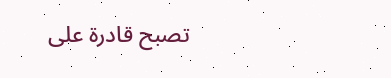تصبح قادرة على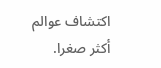اكتشاف عوالم أكثر صغرا.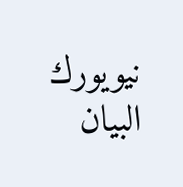نيويورك البيان